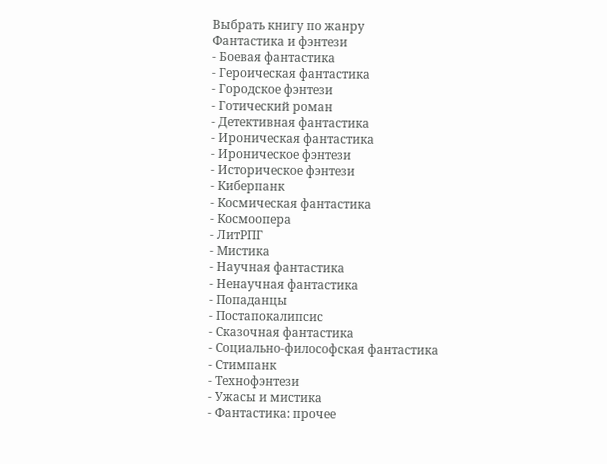Выбрать книгу по жанру
Фантастика и фэнтези
- Боевая фантастика
- Героическая фантастика
- Городское фэнтези
- Готический роман
- Детективная фантастика
- Ироническая фантастика
- Ироническое фэнтези
- Историческое фэнтези
- Киберпанк
- Космическая фантастика
- Космоопера
- ЛитРПГ
- Мистика
- Научная фантастика
- Ненаучная фантастика
- Попаданцы
- Постапокалипсис
- Сказочная фантастика
- Социально-философская фантастика
- Стимпанк
- Технофэнтези
- Ужасы и мистика
- Фантастика: прочее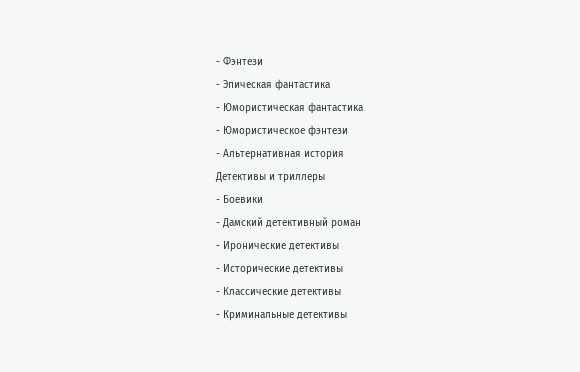- Фэнтези
- Эпическая фантастика
- Юмористическая фантастика
- Юмористическое фэнтези
- Альтернативная история
Детективы и триллеры
- Боевики
- Дамский детективный роман
- Иронические детективы
- Исторические детективы
- Классические детективы
- Криминальные детективы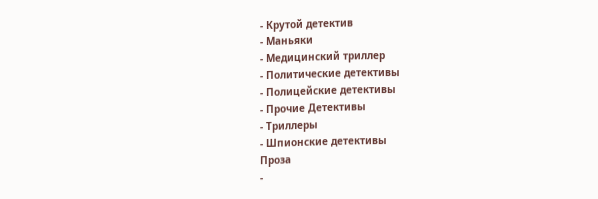- Крутой детектив
- Маньяки
- Медицинский триллер
- Политические детективы
- Полицейские детективы
- Прочие Детективы
- Триллеры
- Шпионские детективы
Проза
-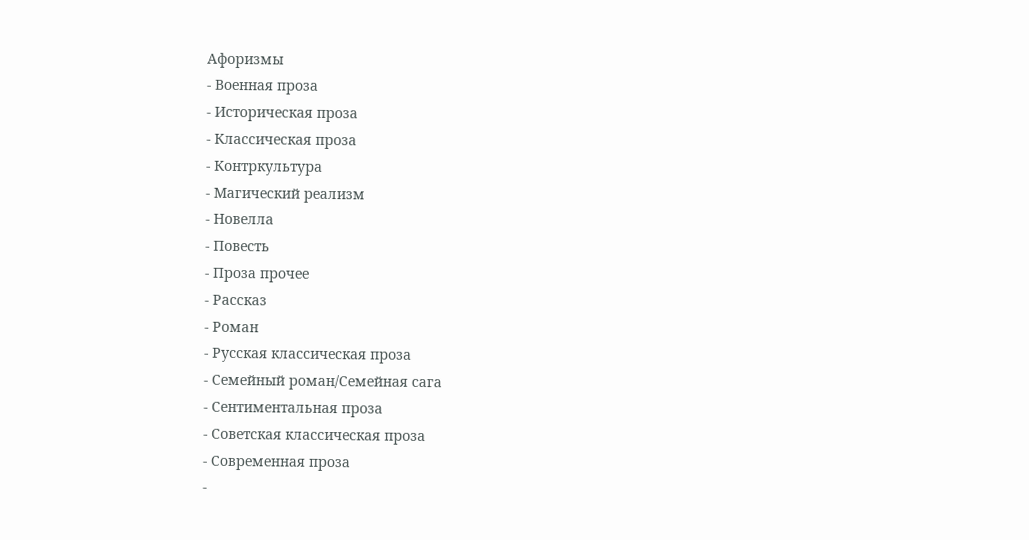Афоризмы
- Военная проза
- Историческая проза
- Классическая проза
- Контркультура
- Магический реализм
- Новелла
- Повесть
- Проза прочее
- Рассказ
- Роман
- Русская классическая проза
- Семейный роман/Семейная сага
- Сентиментальная проза
- Советская классическая проза
- Современная проза
-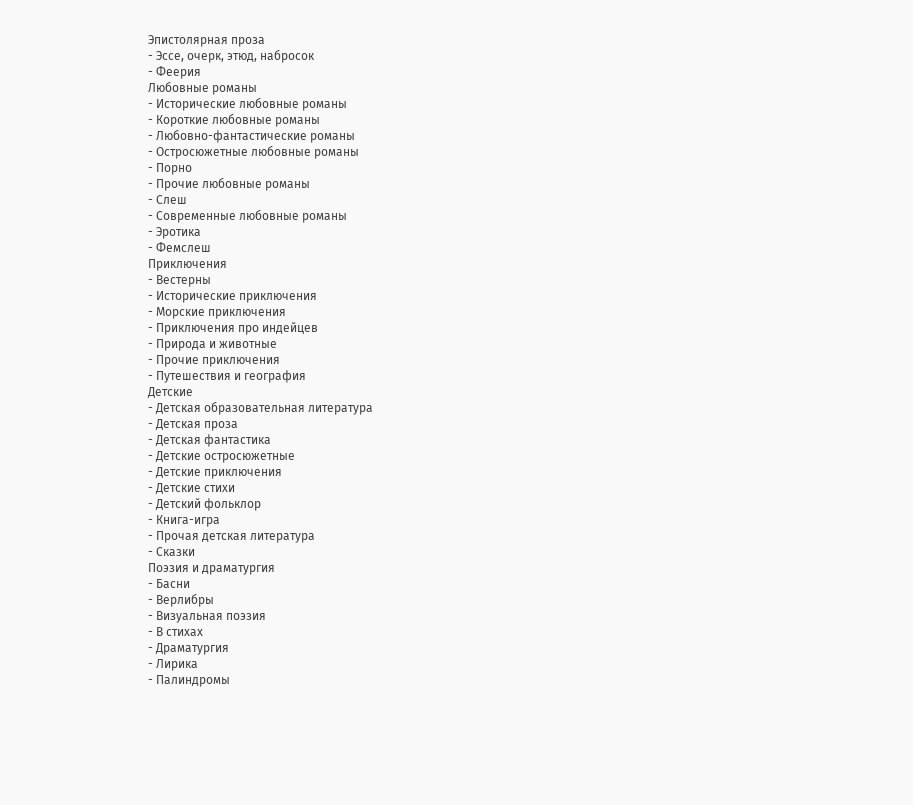Эпистолярная проза
- Эссе, очерк, этюд, набросок
- Феерия
Любовные романы
- Исторические любовные романы
- Короткие любовные романы
- Любовно-фантастические романы
- Остросюжетные любовные романы
- Порно
- Прочие любовные романы
- Слеш
- Современные любовные романы
- Эротика
- Фемслеш
Приключения
- Вестерны
- Исторические приключения
- Морские приключения
- Приключения про индейцев
- Природа и животные
- Прочие приключения
- Путешествия и география
Детские
- Детская образовательная литература
- Детская проза
- Детская фантастика
- Детские остросюжетные
- Детские приключения
- Детские стихи
- Детский фольклор
- Книга-игра
- Прочая детская литература
- Сказки
Поэзия и драматургия
- Басни
- Верлибры
- Визуальная поэзия
- В стихах
- Драматургия
- Лирика
- Палиндромы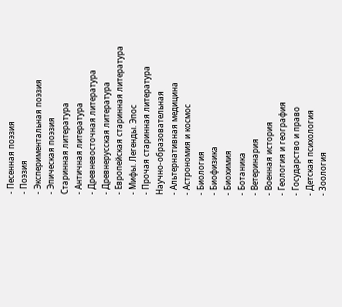- Песенная поэзия
- Поэзия
- Экспериментальная поэзия
- Эпическая поэзия
Старинная литература
- Античная литература
- Древневосточная литература
- Древнерусская литература
- Европейская старинная литература
- Мифы. Легенды. Эпос
- Прочая старинная литература
Научно-образовательная
- Альтернативная медицина
- Астрономия и космос
- Биология
- Биофизика
- Биохимия
- Ботаника
- Ветеринария
- Военная история
- Геология и география
- Государство и право
- Детская психология
- Зоология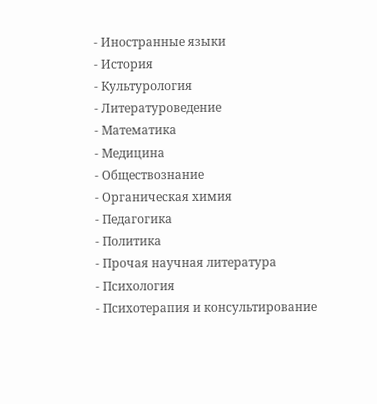- Иностранные языки
- История
- Культурология
- Литературоведение
- Математика
- Медицина
- Обществознание
- Органическая химия
- Педагогика
- Политика
- Прочая научная литература
- Психология
- Психотерапия и консультирование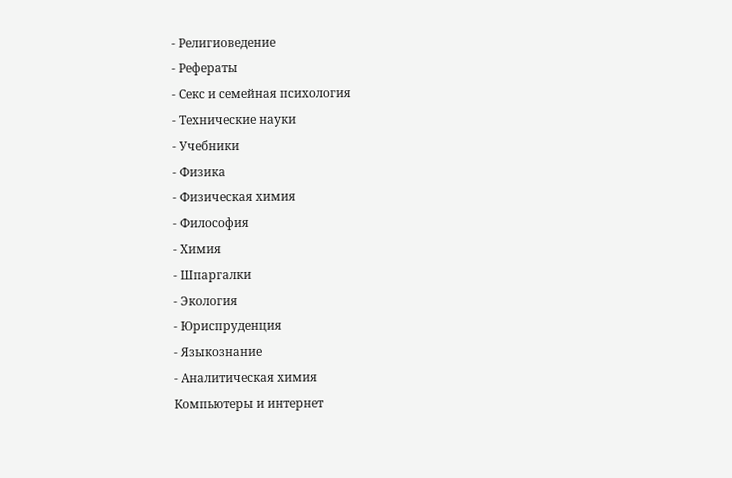- Религиоведение
- Рефераты
- Секс и семейная психология
- Технические науки
- Учебники
- Физика
- Физическая химия
- Философия
- Химия
- Шпаргалки
- Экология
- Юриспруденция
- Языкознание
- Аналитическая химия
Компьютеры и интернет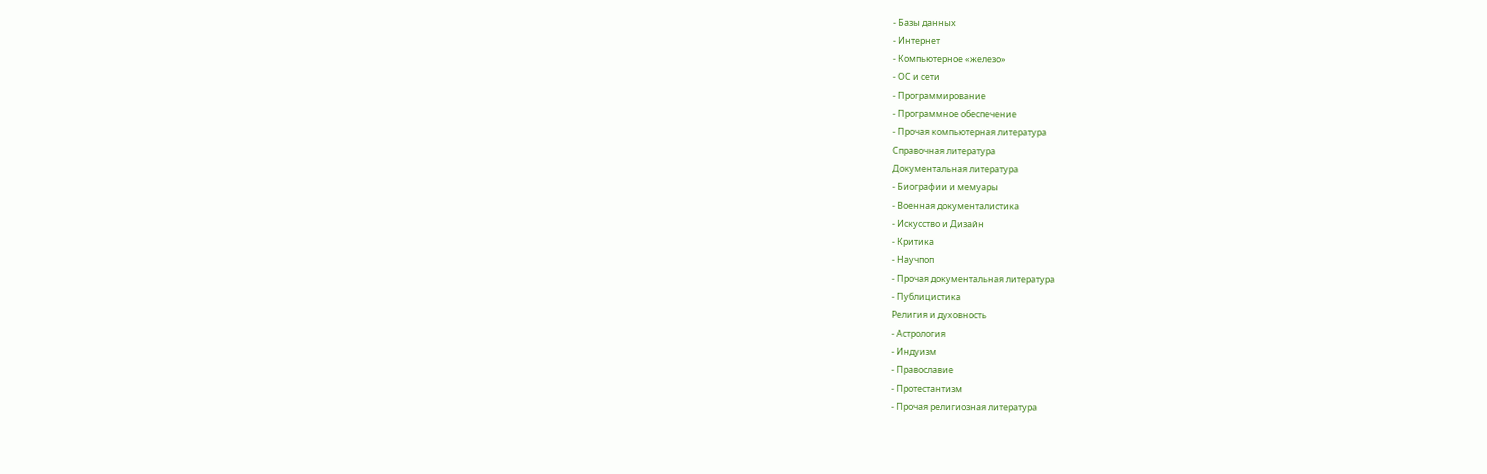- Базы данных
- Интернет
- Компьютерное «железо»
- ОС и сети
- Программирование
- Программное обеспечение
- Прочая компьютерная литература
Справочная литература
Документальная литература
- Биографии и мемуары
- Военная документалистика
- Искусство и Дизайн
- Критика
- Научпоп
- Прочая документальная литература
- Публицистика
Религия и духовность
- Астрология
- Индуизм
- Православие
- Протестантизм
- Прочая религиозная литература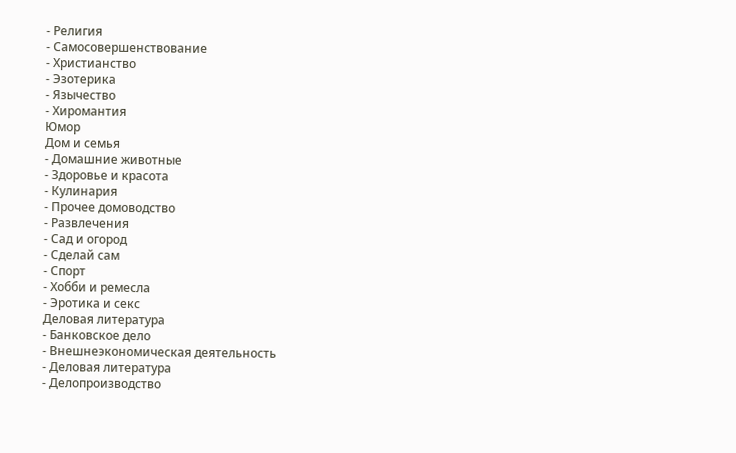- Религия
- Самосовершенствование
- Христианство
- Эзотерика
- Язычество
- Хиромантия
Юмор
Дом и семья
- Домашние животные
- Здоровье и красота
- Кулинария
- Прочее домоводство
- Развлечения
- Сад и огород
- Сделай сам
- Спорт
- Хобби и ремесла
- Эротика и секс
Деловая литература
- Банковское дело
- Внешнеэкономическая деятельность
- Деловая литература
- Делопроизводство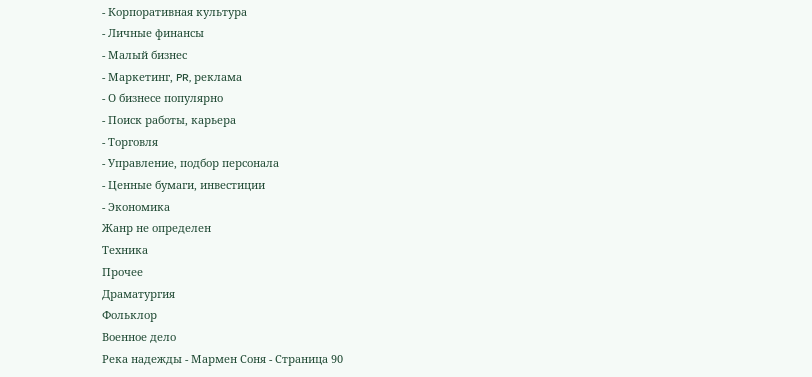- Корпоративная культура
- Личные финансы
- Малый бизнес
- Маркетинг, PR, реклама
- О бизнесе популярно
- Поиск работы, карьера
- Торговля
- Управление, подбор персонала
- Ценные бумаги, инвестиции
- Экономика
Жанр не определен
Техника
Прочее
Драматургия
Фольклор
Военное дело
Река надежды - Мармен Соня - Страница 90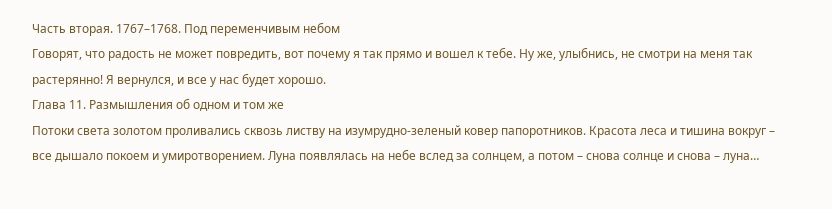Часть вторая. 1767–1768. Под переменчивым небом
Говорят, что радость не может повредить, вот почему я так прямо и вошел к тебе. Ну же, улыбнись, не смотри на меня так растерянно! Я вернулся, и все у нас будет хорошо.
Глава 11. Размышления об одном и том же
Потоки света золотом проливались сквозь листву на изумрудно-зеленый ковер папоротников. Красота леса и тишина вокруг – все дышало покоем и умиротворением. Луна появлялась на небе вслед за солнцем, а потом – снова солнце и снова – луна…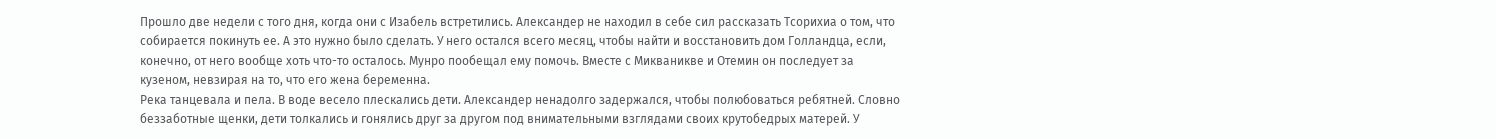Прошло две недели с того дня, когда они с Изабель встретились. Александер не находил в себе сил рассказать Тсорихиа о том, что собирается покинуть ее. А это нужно было сделать. У него остался всего месяц, чтобы найти и восстановить дом Голландца, если, конечно, от него вообще хоть что-то осталось. Мунро пообещал ему помочь. Вместе с Микваникве и Отемин он последует за кузеном, невзирая на то, что его жена беременна.
Река танцевала и пела. В воде весело плескались дети. Александер ненадолго задержался, чтобы полюбоваться ребятней. Словно беззаботные щенки, дети толкались и гонялись друг за другом под внимательными взглядами своих крутобедрых матерей. У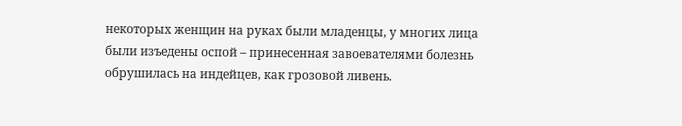некоторых женщин на руках были младенцы, у многих лица были изъедены оспой – принесенная завоевателями болезнь обрушилась на индейцев, как грозовой ливень.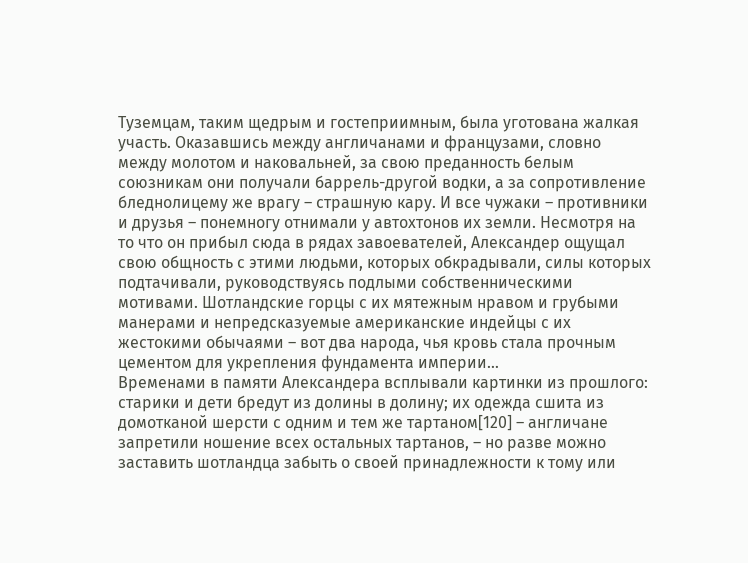Туземцам, таким щедрым и гостеприимным, была уготована жалкая участь. Оказавшись между англичанами и французами, словно между молотом и наковальней, за свою преданность белым союзникам они получали баррель-другой водки, а за сопротивление бледнолицему же врагу – страшную кару. И все чужаки – противники и друзья – понемногу отнимали у автохтонов их земли. Несмотря на то что он прибыл сюда в рядах завоевателей, Александер ощущал свою общность с этими людьми, которых обкрадывали, силы которых подтачивали, руководствуясь подлыми собственническими мотивами. Шотландские горцы с их мятежным нравом и грубыми манерами и непредсказуемые американские индейцы с их жестокими обычаями – вот два народа, чья кровь стала прочным цементом для укрепления фундамента империи…
Временами в памяти Александера всплывали картинки из прошлого: старики и дети бредут из долины в долину; их одежда сшита из домотканой шерсти с одним и тем же тартаном[120] – англичане запретили ношение всех остальных тартанов, – но разве можно заставить шотландца забыть о своей принадлежности к тому или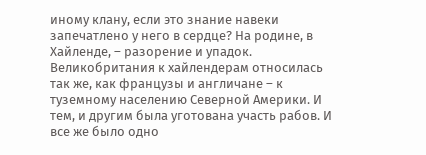иному клану, если это знание навеки запечатлено у него в сердце? На родине, в Хайленде, – разорение и упадок. Великобритания к хайлендерам относилась так же, как французы и англичане – к туземному населению Северной Америки. И тем, и другим была уготована участь рабов. И все же было одно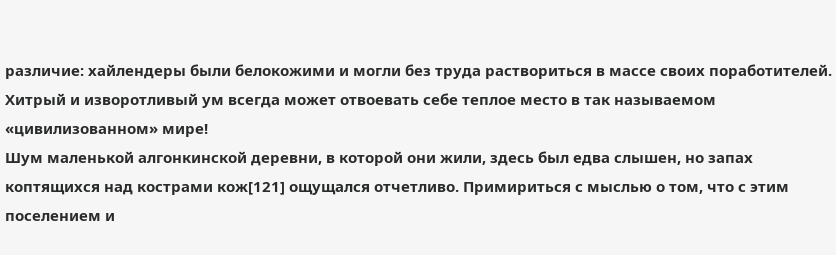различие: хайлендеры были белокожими и могли без труда раствориться в массе своих поработителей. Хитрый и изворотливый ум всегда может отвоевать себе теплое место в так называемом «цивилизованном» мире!
Шум маленькой алгонкинской деревни, в которой они жили, здесь был едва слышен, но запах коптящихся над кострами кож[121] ощущался отчетливо. Примириться с мыслью о том, что с этим поселением и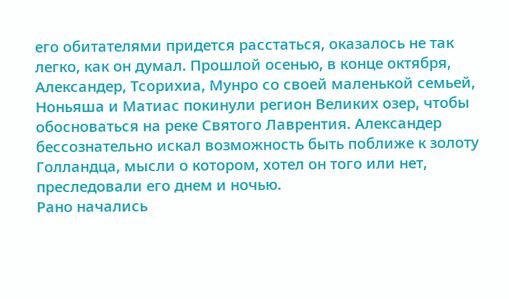его обитателями придется расстаться, оказалось не так легко, как он думал. Прошлой осенью, в конце октября, Александер, Тсорихиа, Мунро со своей маленькой семьей, Ноньяша и Матиас покинули регион Великих озер, чтобы обосноваться на реке Святого Лаврентия. Александер бессознательно искал возможность быть поближе к золоту Голландца, мысли о котором, хотел он того или нет, преследовали его днем и ночью.
Рано начались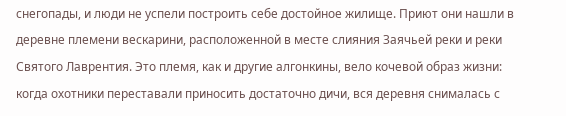снегопады, и люди не успели построить себе достойное жилище. Приют они нашли в деревне племени вескарини, расположенной в месте слияния Заячьей реки и реки Святого Лаврентия. Это племя, как и другие алгонкины, вело кочевой образ жизни: когда охотники переставали приносить достаточно дичи, вся деревня снималась с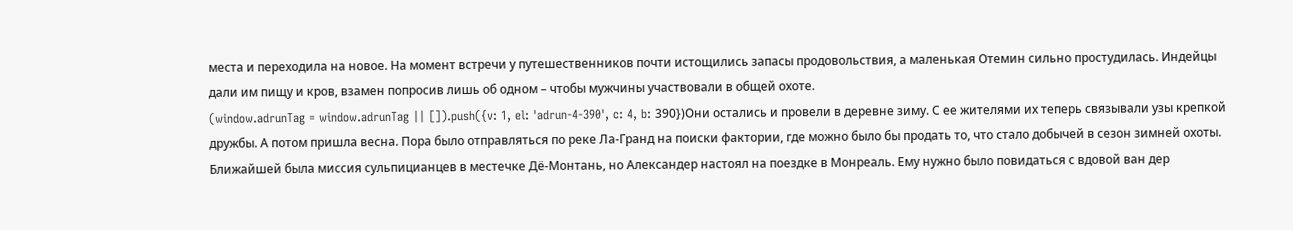места и переходила на новое. На момент встречи у путешественников почти истощились запасы продовольствия, а маленькая Отемин сильно простудилась. Индейцы дали им пищу и кров, взамен попросив лишь об одном – чтобы мужчины участвовали в общей охоте.
(window.adrunTag = window.adrunTag || []).push({v: 1, el: 'adrun-4-390', c: 4, b: 390})Они остались и провели в деревне зиму. С ее жителями их теперь связывали узы крепкой дружбы. А потом пришла весна. Пора было отправляться по реке Ла-Гранд на поиски фактории, где можно было бы продать то, что стало добычей в сезон зимней охоты. Ближайшей была миссия сульпицианцев в местечке Дё-Монтань, но Александер настоял на поездке в Монреаль. Ему нужно было повидаться с вдовой ван дер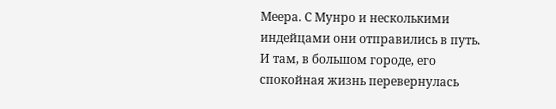Меера. С Мунро и несколькими индейцами они отправились в путь. И там, в большом городе, его спокойная жизнь перевернулась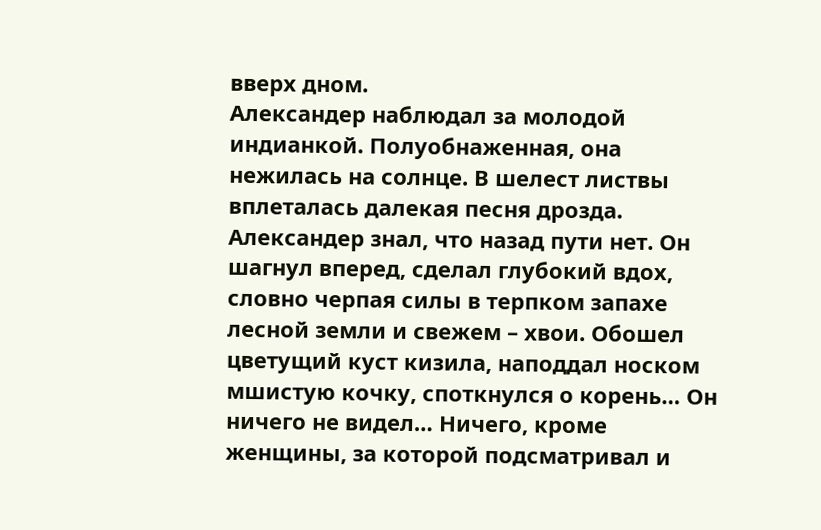вверх дном.
Александер наблюдал за молодой индианкой. Полуобнаженная, она нежилась на солнце. В шелест листвы вплеталась далекая песня дрозда. Александер знал, что назад пути нет. Он шагнул вперед, сделал глубокий вдох, словно черпая силы в терпком запахе лесной земли и свежем – хвои. Обошел цветущий куст кизила, наподдал носком мшистую кочку, споткнулся о корень… Он ничего не видел… Ничего, кроме женщины, за которой подсматривал и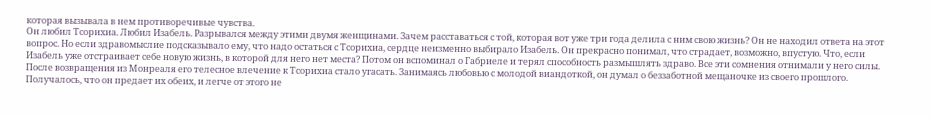которая вызывала в нем противоречивые чувства.
Он любил Тсорихиа. Любил Изабель. Разрывался между этими двумя женщинами. Зачем расставаться с той, которая вот уже три года делила с ним свою жизнь? Он не находил ответа на этот вопрос. Но если здравомыслие подсказывало ему, что надо остаться с Тсорихиа, сердце неизменно выбирало Изабель. Он прекрасно понимал, что страдает, возможно, впустую. Что, если Изабель уже отстраивает себе новую жизнь, в которой для него нет места? Потом он вспоминал о Габриеле и терял способность размышлять здраво. Все эти сомнения отнимали у него силы. После возвращения из Монреаля его телесное влечение к Тсорихиа стало угасать. Занимаясь любовью с молодой виандоткой, он думал о беззаботной мещаночке из своего прошлого. Получалось, что он предает их обеих, и легче от этого не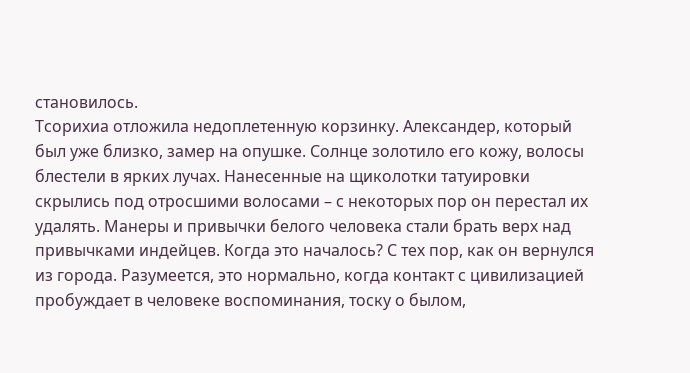становилось.
Тсорихиа отложила недоплетенную корзинку. Александер, который был уже близко, замер на опушке. Солнце золотило его кожу, волосы блестели в ярких лучах. Нанесенные на щиколотки татуировки скрылись под отросшими волосами – с некоторых пор он перестал их удалять. Манеры и привычки белого человека стали брать верх над привычками индейцев. Когда это началось? С тех пор, как он вернулся из города. Разумеется, это нормально, когда контакт с цивилизацией пробуждает в человеке воспоминания, тоску о былом,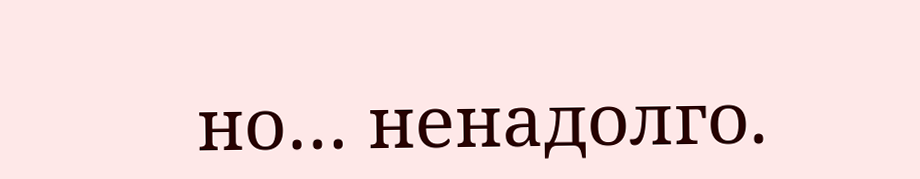но… ненадолго.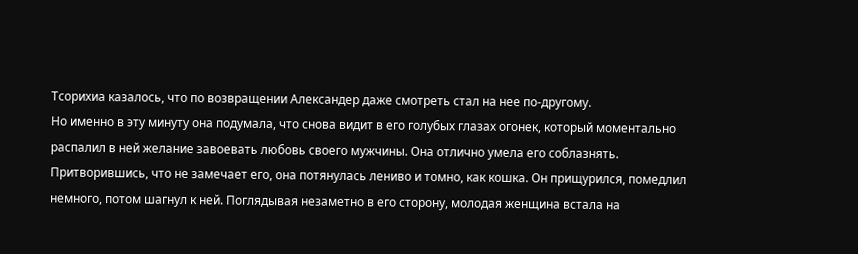Тсорихиа казалось, что по возвращении Александер даже смотреть стал на нее по-другому.
Но именно в эту минуту она подумала, что снова видит в его голубых глазах огонек, который моментально распалил в ней желание завоевать любовь своего мужчины. Она отлично умела его соблазнять. Притворившись, что не замечает его, она потянулась лениво и томно, как кошка. Он прищурился, помедлил немного, потом шагнул к ней. Поглядывая незаметно в его сторону, молодая женщина встала на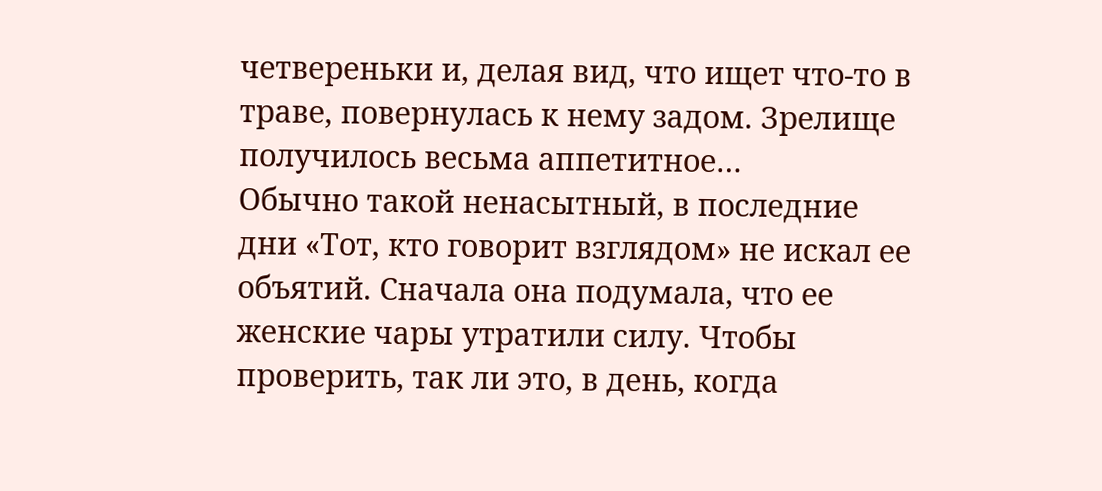четвереньки и, делая вид, что ищет что-то в траве, повернулась к нему задом. Зрелище получилось весьма аппетитное…
Обычно такой ненасытный, в последние дни «Тот, кто говорит взглядом» не искал ее объятий. Сначала она подумала, что ее женские чары утратили силу. Чтобы проверить, так ли это, в день, когда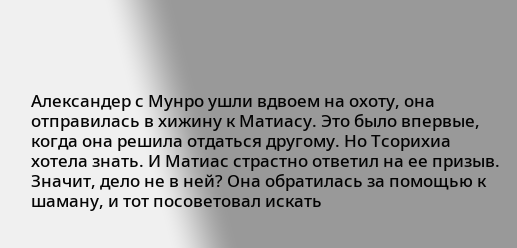Александер с Мунро ушли вдвоем на охоту, она отправилась в хижину к Матиасу. Это было впервые, когда она решила отдаться другому. Но Тсорихиа хотела знать. И Матиас страстно ответил на ее призыв. Значит, дело не в ней? Она обратилась за помощью к шаману, и тот посоветовал искать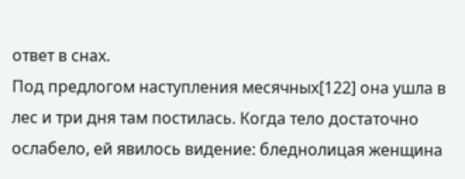ответ в снах.
Под предлогом наступления месячных[122] она ушла в лес и три дня там постилась. Когда тело достаточно ослабело, ей явилось видение: бледнолицая женщина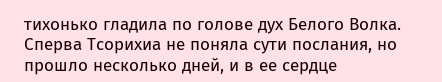тихонько гладила по голове дух Белого Волка. Сперва Тсорихиа не поняла сути послания, но прошло несколько дней, и в ее сердце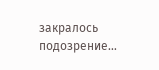закралось подозрение…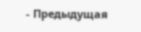- Предыдущая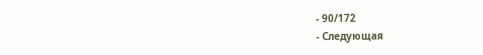- 90/172
- Следующая